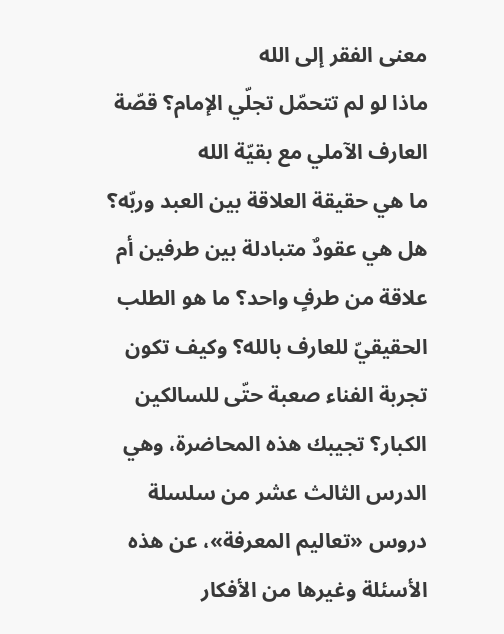معنى الفقر إلى الله
ماذا لو لم تتحمّل تجلّي الإمام؟ قصّة العارف الآملي مع بقيّة الله
ما هي حقيقة العلاقة بين العبد وربّه؟ هل هي عقودٌ متبادلة بين طرفين أم علاقة من طرفٍ واحد؟ ما هو الطلب الحقيقيّ للعارف بالله؟ وكيف تكون تجربة الفناء صعبة حتّى للسالكين الكبار؟ تجيبك هذه المحاضرة، وهي الدرس الثالث عشر من سلسلة دروس «تعاليم المعرفة»، عن هذه الأسئلة وغيرها من الأفكار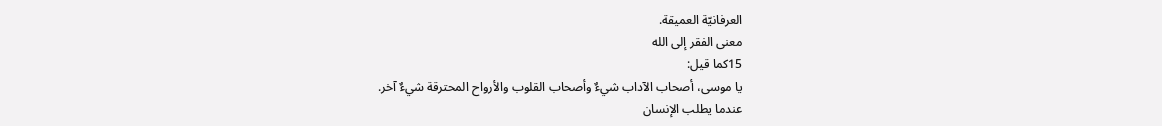العرفانيّة العميقة.
معنى الفقر إلى الله
15كما قيل:
يا موسى، أصحاب الآداب شيءٌ وأصحاب القلوب والأرواح المحترقة شيءٌ آخر.
عندما يطلب الإنسان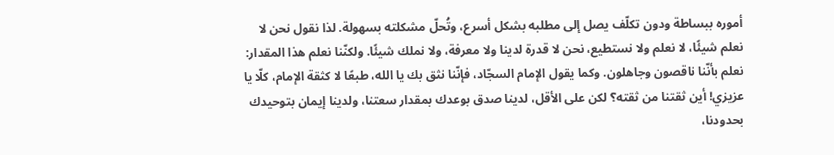أموره ببساطة ودون تكلّف يصل إلى مطلبه بشكل أسرع، وتُحلّ مشكلته بسهولة. لذا نقول نحن لا نعلم شيئًا، لا نعلم ولا نستطيع، نحن لا قدرة لدينا ولا معرفة، ولا نملك شيئًا. ولكنّنا نعلم هذا المقدار: نعلم بأنّنا ناقصون وجاهلون. وكما يقول الإمام السجّاد، فإنّنا نثق بك يا الله، طبعًا لا كثقة الإمام، كلّا يا عزيزي! أين ثقتنا من ثقته؟ لكن على الأقل، لدينا صدق بوعدك بمقدار سعتنا، ولدينا إيمان بتوحيدك بحدودنا،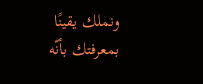ونملك يقينًا بمعرفتك بأنّه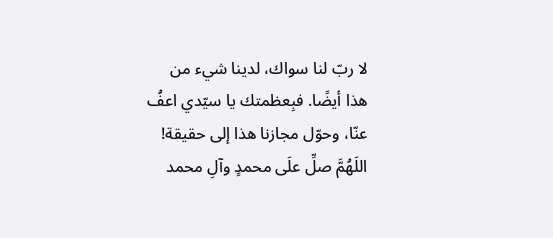لا ربّ لنا سواك، لدينا شيء من هذا أيضًا. فبِعظمتك يا سيّدي اعفُ عنّا، وحوّل مجازنا هذا إلى حقيقة!
اللَهُمَّ صلِّ علَى محمدٍ وآلِ محمد